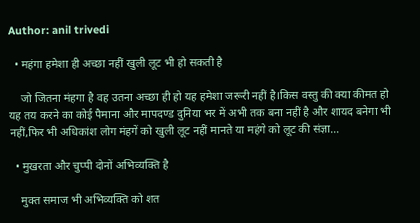Author: anil trivedi

  • महंगा हमेशा ही अच्छा नहीं खुली लूट भी हो सकती है

    जो जितना मंहगा है वह उतना अच्छा ही हो यह हमेशा जरूरी नहीं है।किस वस्तु की क्या कीमत हो यह तय करने का कोई पैमाना और मापदण्ड दुनिया भर में अभी तक बना नहीं है और शायद बनेगा भी नहीं,फिर भी अधिकांश लोग मंहगें को खुली लूट नहीं मानते या महंगे को लूट की संज्ञा…

  • मुखरता और चुप्पी दोनों अभिव्यक्ति है

    मुक्त समाज भी अभिव्यक्ति को शत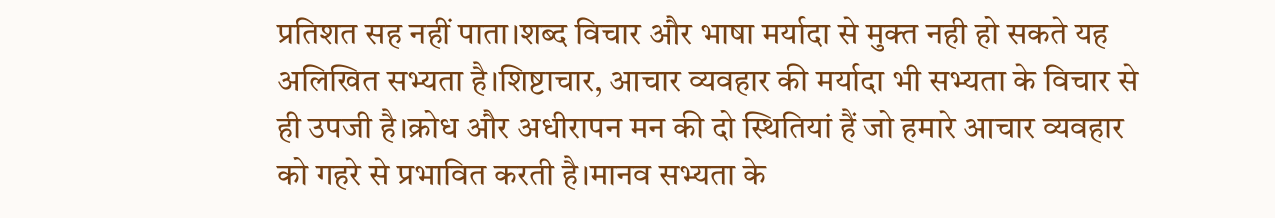प्रतिशत सह नहीं पाता।शब्द विचार और भाषा मर्यादा से मुक्त नही हो सकते यह अलिखित सभ्यता है।शिष्टाचार, आचार व्यवहार की मर्यादा भी सभ्यता के विचार से ही उपजी है।क्रोध और अधीरापन मन की दो स्थितियां हैं जो हमारे आचार व्यवहार को गहरे से प्रभावित करती है।मानव सभ्यता के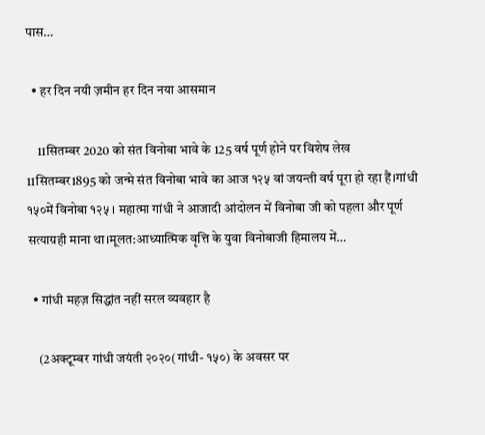पास…

  • हर दिन नयी ज़मीन हर दिन नया आसमान

    11सितम्बर 2020 को संत विनोबा भावे के 125 वर्ष पूर्ण होने पर विशेष लेख 11सितम्बर1895 को जन्मे संत विनोबा भावे का आज १२५ वां जयन्ती वर्ष पूरा हो रहा हैं।गांधी १५०में विनोबा १२५ । महात्मा गांधी ने आजादी आंदोलन में विनोबा जी को पहला और पूर्ण सत्याग्रही माना था।मूलत:आध्यात्मिक वृत्ति के युवा विनोबाजी हिमालय में…

  • गांधी महज़ सिद्धांत नहीं सरल व्यवहार है

    (2अक्टूम्बर गांधी जयंती २०२०(गांधी- १५०) के अवसर पर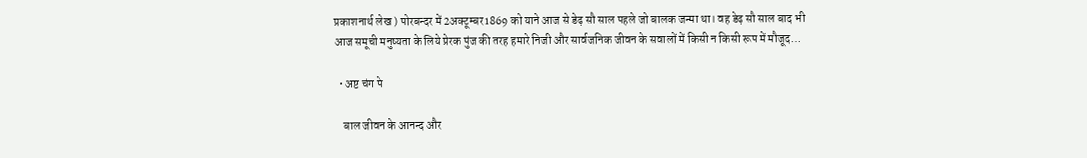प्रकाशनार्थ लेख ) पोरबन्दर में 2अक्टूम्बर1869 को याने आज से डेढ़ सौ साल पहले जो बालक जन्मा था। वह डेढ़ सौ साल बाद भी आज समूची मनुष्यता के लिये प्रेरक पुंज की तरह हमारे निजी और सार्वजनिक जीवन के सवालों में किसी न किसी रूप में मौजूद…

  • अष्ट चंग पे

    बाल जीवन के आनन्द और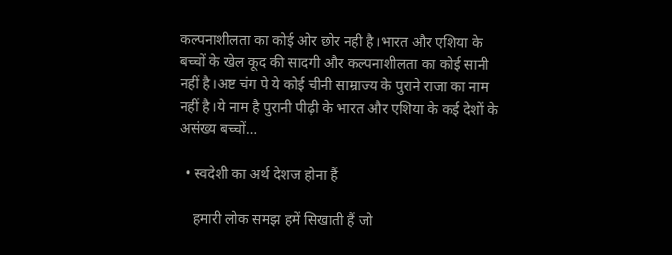कल्पनाशीलता का कोई ओर छोर नही है।भारत और एशिया के बच्चों के खेल कूद की सादगी और कल्पनाशीलता का कोई सानी नहीं है।अष्ट चंग पे ये कोई चीनी साम्राज्य के पुराने राजा का नाम नहीं है।ये नाम है पुरानी पीढ़ी के भारत और एशिया के कई देशों के असंख्य बच्चों…

  • स्वदेशी का अर्थ देशज होना हैं

    हमारी लोक समझ हमें सिखाती हैं जो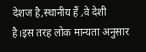देशज है,स्थानीय हैं ,वे देशी है।इस तरह लोक मान्यता अनुसार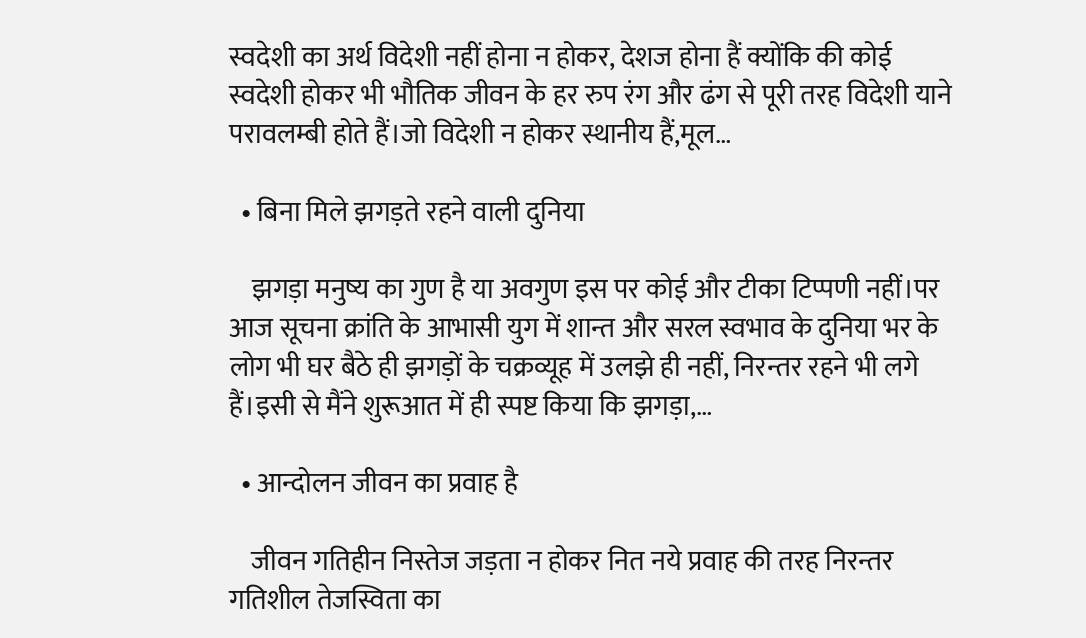स्वदेशी का अर्थ विदेशी नहीं होना न होकर, देशज होना हैं क्योंकि की कोई स्वदेशी होकर भी भौतिक जीवन के हर रुप रंग और ढंग से पूरी तरह विदेशी याने परावलम्बी होते हैं।जो विदेशी न होकर स्थानीय हैं,मूल…

  • बिना मिले झगड़ते रहने वाली दुनिया

    झगड़ा मनुष्य का गुण है या अवगुण इस पर कोई और टीका टिप्पणी नहीं।पर आज सूचना क्रांति के आभासी युग में शान्त और सरल स्वभाव के दुनिया भर के लोग भी घर बैठे ही झगड़ों के चक्रव्यूह में उलझे ही नहीं, निरन्तर रहने भी लगे हैं।इसी से मैंने शुरूआत में ही स्पष्ट किया कि झगड़ा,…

  • आन्दोलन जीवन का प्रवाह है

    जीवन गतिहीन निस्तेज जड़ता न होकर नित नये प्रवाह की तरह निरन्तर गतिशील तेजस्विता का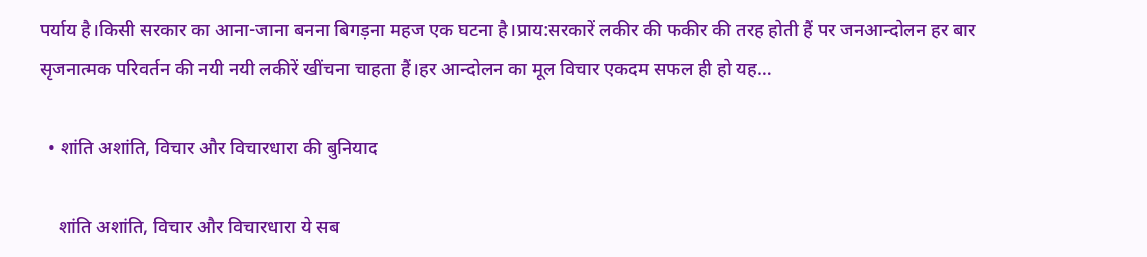पर्याय है।किसी सरकार का आना-जाना बनना बिगड़ना महज एक घटना है।प्राय:सरकारें लकीर की फकीर की तरह होती हैं पर जनआन्दोलन हर बार सृजनात्मक परिवर्तन की नयी नयी लकीरें खींचना चाहता हैं।हर आन्दोलन का मूल विचार एकदम सफल ही हो यह…

  • शांति अशांति, विचार और विचारधारा की बुनियाद

    शांति अशांति, विचार और विचारधारा ये सब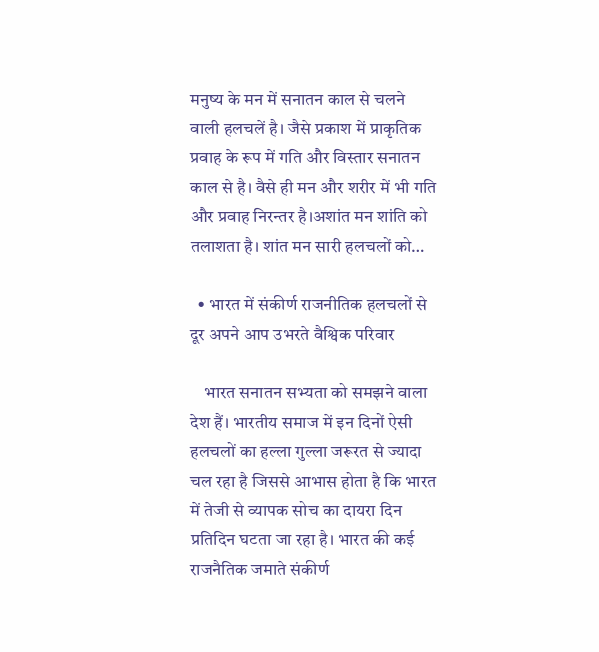मनुष्य के मन में सनातन काल से चलने वाली हलचलें है। जैसे प्रकाश में प्राकृतिक प्रवाह के रूप में गति और विस्तार सनातन काल से है। वैसे ही मन और शरीर में भी गति और प्रवाह निरन्तर है।अशांत मन शांति को तलाशता है। शांत मन सारी हलचलों को…

  • भारत में संकीर्ण राजनीतिक हलचलों से दूर अपने आप उभरते वैश्विक परिवार

    भारत सनातन सभ्यता को समझने वाला देश हैं। भारतीय समाज में इन दिनों ऐसी हलचलों का हल्ला गुल्ला जरूरत से ज्यादा चल रहा है जिससे आभास होता है कि भारत में तेजी से व्यापक सोच का दायरा दिन प्रतिदिन घटता जा रहा है। भारत की कई राजनैतिक जमाते संकीर्ण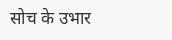सोच के उभार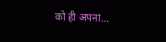को ही अपना…